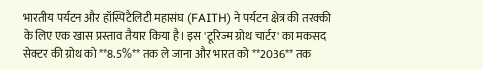भारतीय पर्यटन और हॉस्पिटैलिटी महासंघ (FAITH) ने पर्यटन क्षेत्र की तरक्की के लिए एक खास प्रस्ताव तैयार किया है। इस 'टूरिज्म ग्रोथ चार्टर' का मकसद सेक्टर की ग्रोथ को **8.5%** तक ले जाना और भारत को **2036** तक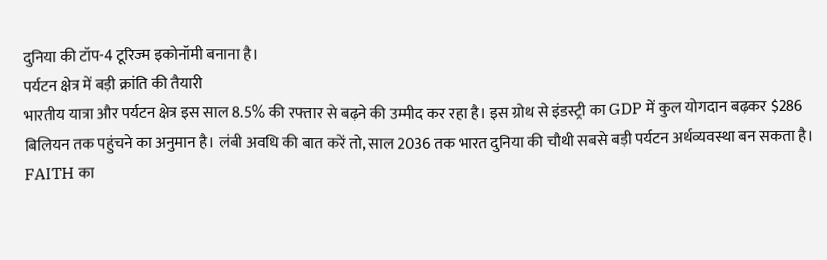दुनिया की टॉप-4 टूरिज्म इकोनॉमी बनाना है।
पर्यटन क्षेत्र में बड़ी क्रांति की तैयारी
भारतीय यात्रा और पर्यटन क्षेत्र इस साल 8.5% की रफ्तार से बढ़ने की उम्मीद कर रहा है। इस ग्रोथ से इंडस्ट्री का GDP में कुल योगदान बढ़कर $286 बिलियन तक पहुंचने का अनुमान है। लंबी अवधि की बात करें तो, साल 2036 तक भारत दुनिया की चौथी सबसे बड़ी पर्यटन अर्थव्यवस्था बन सकता है।
FAITH का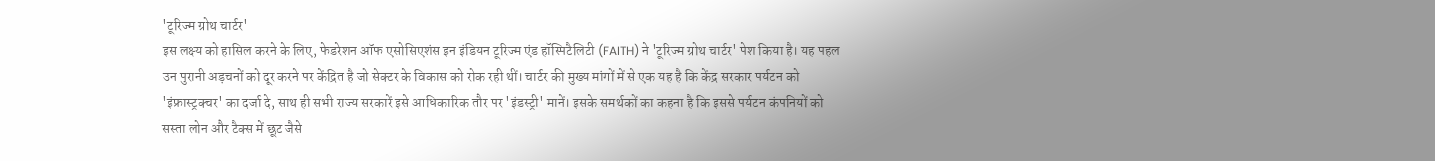'टूरिज्म ग्रोथ चार्टर'
इस लक्ष्य को हासिल करने के लिए, फेडरेशन ऑफ एसोसिएशंस इन इंडियन टूरिज्म एंड हॉस्पिटैलिटी (FAITH) ने 'टूरिज्म ग्रोथ चार्टर' पेश किया है। यह पहल उन पुरानी अड़चनों को दूर करने पर केंद्रित है जो सेक्टर के विकास को रोक रही थीं। चार्टर की मुख्य मांगों में से एक यह है कि केंद्र सरकार पर्यटन को 'इंफ्रास्ट्रक्चर' का दर्जा दे, साथ ही सभी राज्य सरकारें इसे आधिकारिक तौर पर 'इंडस्ट्री' मानें। इसके समर्थकों का कहना है कि इससे पर्यटन कंपनियों को सस्ता लोन और टैक्स में छूट जैसे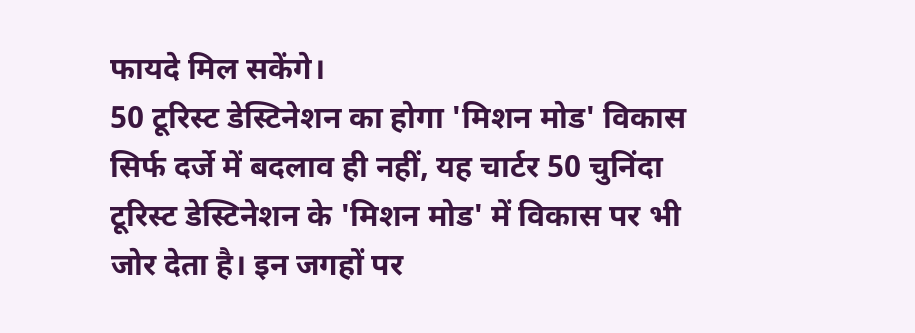फायदे मिल सकेंगे।
50 टूरिस्ट डेस्टिनेशन का होगा 'मिशन मोड' विकास
सिर्फ दर्जे में बदलाव ही नहीं, यह चार्टर 50 चुनिंदा टूरिस्ट डेस्टिनेशन के 'मिशन मोड' में विकास पर भी जोर देता है। इन जगहों पर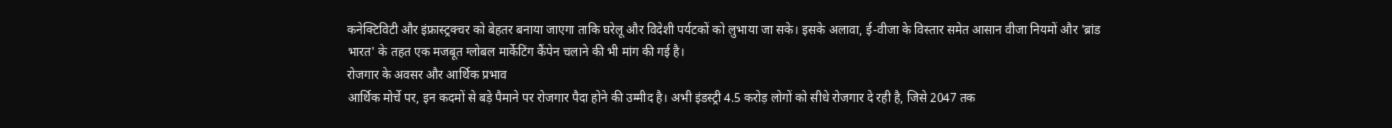कनेक्टिविटी और इंफ्रास्ट्रक्चर को बेहतर बनाया जाएगा ताकि घरेलू और विदेशी पर्यटकों को लुभाया जा सके। इसके अलावा, ई-वीजा के विस्तार समेत आसान वीजा नियमों और 'ब्रांड भारत' के तहत एक मजबूत ग्लोबल मार्केटिंग कैंपेन चलाने की भी मांग की गई है।
रोजगार के अवसर और आर्थिक प्रभाव
आर्थिक मोर्चे पर, इन कदमों से बड़े पैमाने पर रोजगार पैदा होने की उम्मीद है। अभी इंडस्ट्री 4.5 करोड़ लोगों को सीधे रोजगार दे रही है, जिसे 2047 तक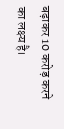बढ़ाकर 10 करोड़ करने का लक्ष्य है।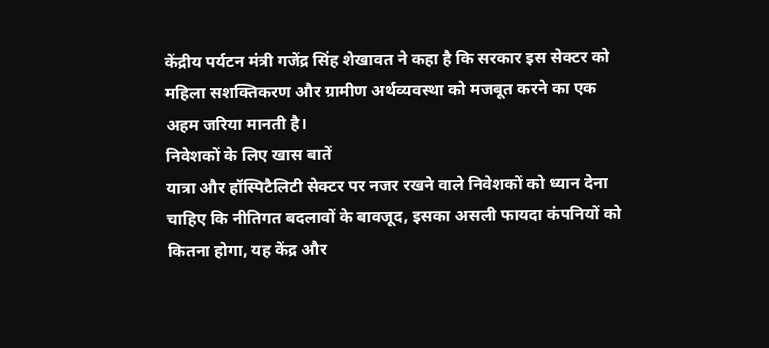केंद्रीय पर्यटन मंत्री गजेंद्र सिंह शेखावत ने कहा है कि सरकार इस सेक्टर को महिला सशक्तिकरण और ग्रामीण अर्थव्यवस्था को मजबूत करने का एक अहम जरिया मानती है।
निवेशकों के लिए खास बातें
यात्रा और हॉस्पिटैलिटी सेक्टर पर नजर रखने वाले निवेशकों को ध्यान देना चाहिए कि नीतिगत बदलावों के बावजूद, इसका असली फायदा कंपनियों को कितना होगा, यह केंद्र और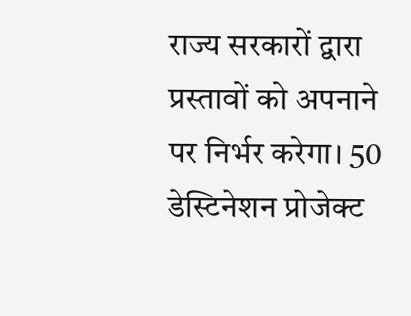राज्य सरकारों द्वारा प्रस्तावों को अपनाने पर निर्भर करेगा। 50 डेस्टिनेशन प्रोजेक्ट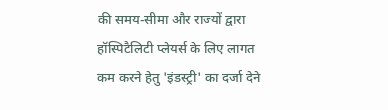की समय-सीमा और राज्यों द्वारा हॉस्पिटैलिटी प्लेयर्स के लिए लागत कम करने हेतु 'इंडस्ट्री' का दर्जा देने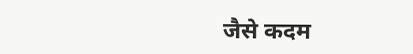जैसे कदम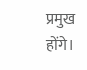प्रमुख होंगे।